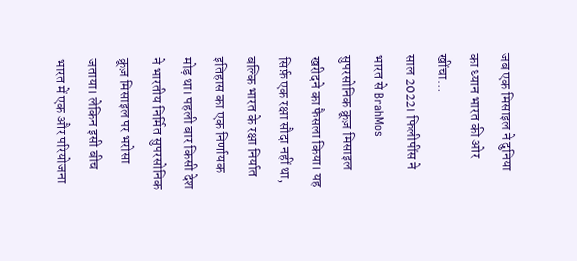जब एक मिसाइल ने दुनिया का ध्यान भारत की ओर खींचा…
साल 2022। फिलीपींस ने भारत से BrahMos सुपरसोनिक क्रूज़ मिसाइल खरीदने का फैसला किया। यह सिर्फ़ एक रक्षा सौदा नहीं था, बल्कि भारत के रक्षा निर्यात इतिहास का एक निर्णायक मोड़ था। पहली बार किसी देश ने भारतीय निर्मित सुपरसोनिक क्रूज़ मिसाइल पर भरोसा जताया। लेकिन इसी बीच भारत में एक और परियोजना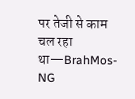पर तेजी से काम चल रहा था—BrahMos-NG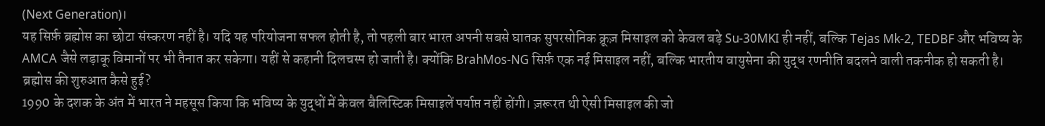(Next Generation)।
यह सिर्फ़ ब्रह्मोस का छोटा संस्करण नहीं है। यदि यह परियोजना सफल होती है, तो पहली बार भारत अपनी सबसे घातक सुपरसोनिक क्रूज़ मिसाइल को केवल बड़े Su-30MKI ही नहीं, बल्कि Tejas Mk-2, TEDBF और भविष्य के AMCA जैसे लड़ाकू विमानों पर भी तैनात कर सकेगा। यहीं से कहानी दिलचस्प हो जाती है। क्योंकि BrahMos-NG सिर्फ़ एक नई मिसाइल नहीं, बल्कि भारतीय वायुसेना की युद्ध रणनीति बदलने वाली तकनीक हो सकती है।
ब्रह्मोस की शुरुआत कैसे हुई?
1990 के दशक के अंत में भारत ने महसूस किया कि भविष्य के युद्धों में केवल बैलिस्टिक मिसाइलें पर्याप्त नहीं होंगी। ज़रूरत थी ऐसी मिसाइल की जो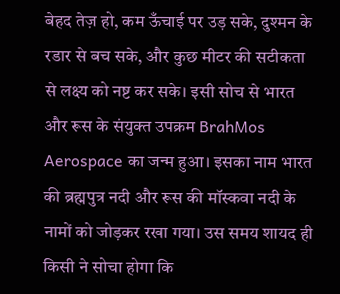बेहद तेज़ हो, कम ऊँचाई पर उड़ सके, दुश्मन के रडार से बच सके, और कुछ मीटर की सटीकता से लक्ष्य को नष्ट कर सके। इसी सोच से भारत और रूस के संयुक्त उपक्रम BrahMos Aerospace का जन्म हुआ। इसका नाम भारत की ब्रह्मपुत्र नदी और रूस की मॉस्कवा नदी के नामों को जोड़कर रखा गया। उस समय शायद ही किसी ने सोचा होगा कि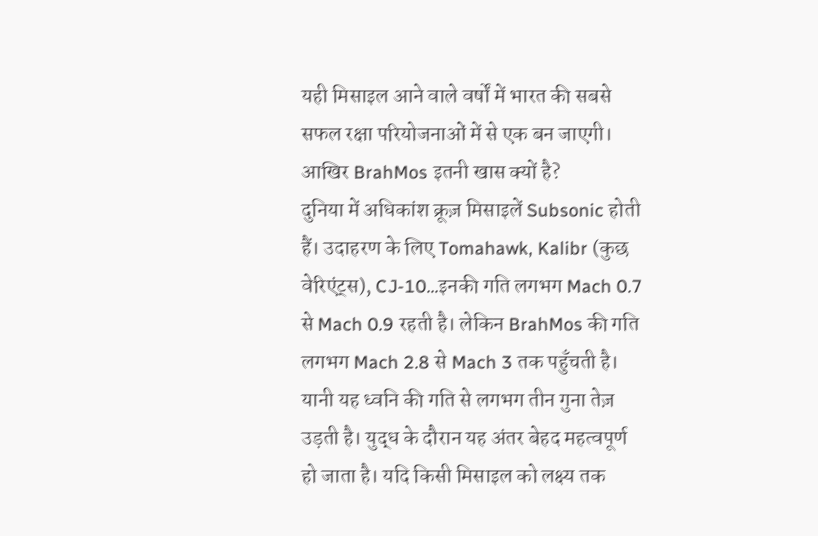यही मिसाइल आने वाले वर्षों में भारत की सबसे सफल रक्षा परियोजनाओं में से एक बन जाएगी।
आखिर BrahMos इतनी खास क्यों है?
दुनिया में अधिकांश क्रूज़ मिसाइलें Subsonic होती हैं। उदाहरण के लिए Tomahawk, Kalibr (कुछ वेरिएंट्स), CJ-10…इनकी गति लगभग Mach 0.7 से Mach 0.9 रहती है। लेकिन BrahMos की गति लगभग Mach 2.8 से Mach 3 तक पहुँचती है। यानी यह ध्वनि की गति से लगभग तीन गुना तेज़ उड़ती है। युद्ध के दौरान यह अंतर बेहद महत्वपूर्ण हो जाता है। यदि किसी मिसाइल को लक्ष्य तक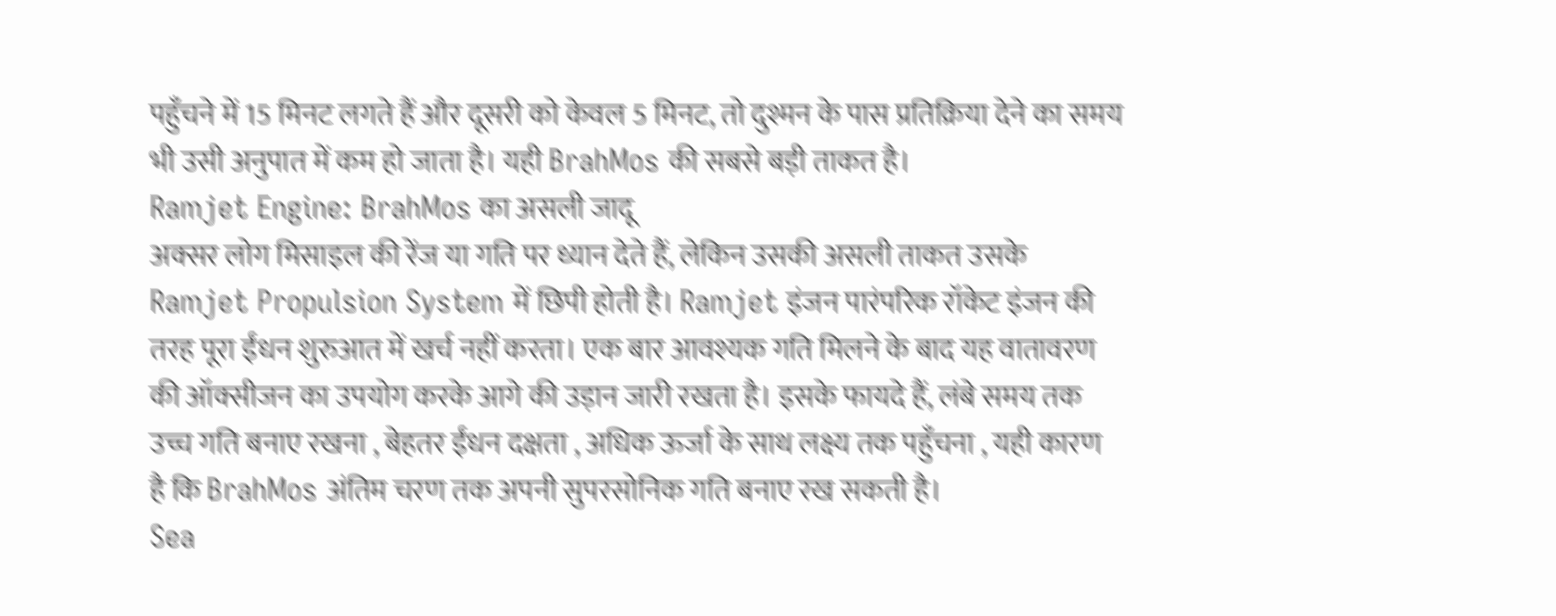पहुँचने में 15 मिनट लगते हैं और दूसरी को केवल 5 मिनट, तो दुश्मन के पास प्रतिक्रिया देने का समय भी उसी अनुपात में कम हो जाता है। यही BrahMos की सबसे बड़ी ताकत है।
Ramjet Engine: BrahMos का असली जादू
अक्सर लोग मिसाइल की रेंज या गति पर ध्यान देते हैं, लेकिन उसकी असली ताकत उसके Ramjet Propulsion System में छिपी होती है। Ramjet इंजन पारंपरिक रॉकेट इंजन की तरह पूरा ईंधन शुरुआत में खर्च नहीं करता। एक बार आवश्यक गति मिलने के बाद यह वातावरण की ऑक्सीजन का उपयोग करके आगे की उड़ान जारी रखता है। इसके फायदे हैं, लंबे समय तक उच्च गति बनाए रखना , बेहतर ईंधन दक्षता , अधिक ऊर्जा के साथ लक्ष्य तक पहुँचना , यही कारण है कि BrahMos अंतिम चरण तक अपनी सुपरसोनिक गति बनाए रख सकती है।
Sea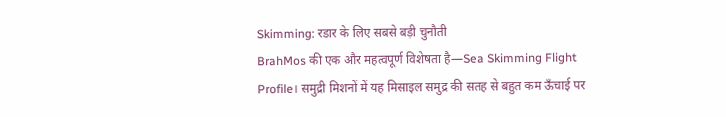Skimming: रडार के लिए सबसे बड़ी चुनौती
BrahMos की एक और महत्वपूर्ण विशेषता है—Sea Skimming Flight Profile। समुद्री मिशनों में यह मिसाइल समुद्र की सतह से बहुत कम ऊँचाई पर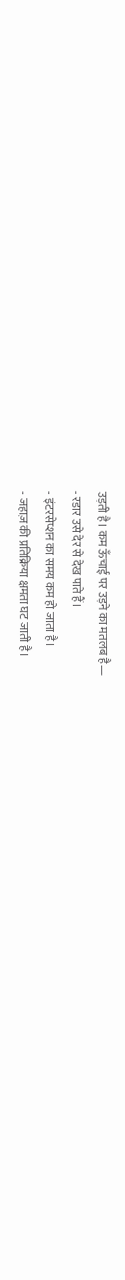उड़ती है। कम ऊँचाई पर उड़ने का मतलब है—
- रडार उसे देर से देख पाते हैं।
- इंटरसेप्शन का समय कम हो जाता है।
- जहाज़ की प्रतिक्रिया क्षमता घट जाती है।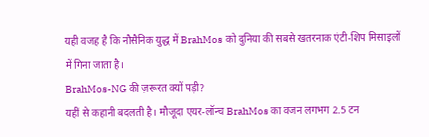यही वजह है कि नौसैनिक युद्ध में BrahMos को दुनिया की सबसे खतरनाक एंटी-शिप मिसाइलों में गिना जाता है।
BrahMos-NG की ज़रूरत क्यों पड़ी?
यहीं से कहानी बदलती है। मौजूदा एयर-लॉन्च BrahMos का वजन लगभग 2.5 टन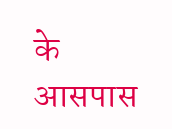के आसपास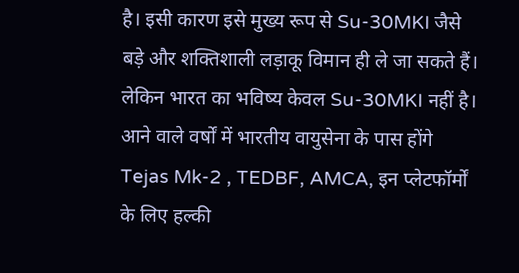है। इसी कारण इसे मुख्य रूप से Su-30MKI जैसे बड़े और शक्तिशाली लड़ाकू विमान ही ले जा सकते हैं। लेकिन भारत का भविष्य केवल Su-30MKI नहीं है। आने वाले वर्षों में भारतीय वायुसेना के पास होंगे Tejas Mk-2 , TEDBF, AMCA, इन प्लेटफॉर्मों के लिए हल्की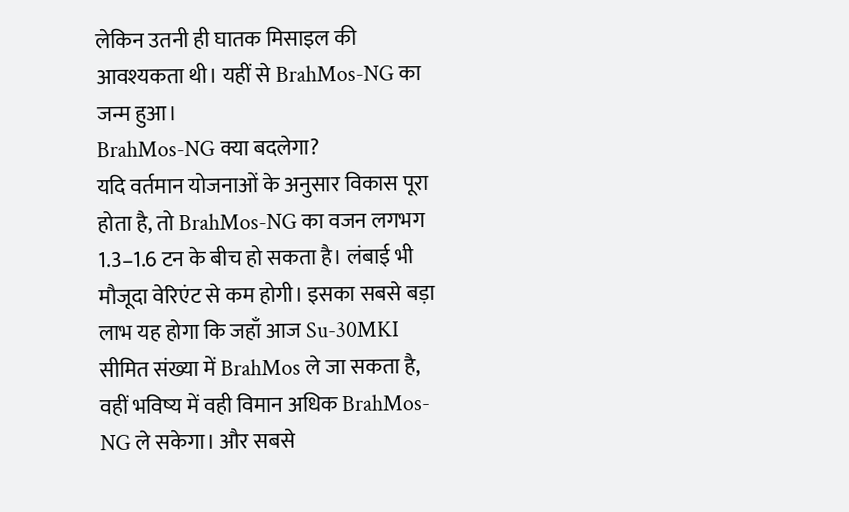लेकिन उतनी ही घातक मिसाइल की आवश्यकता थी। यहीं से BrahMos-NG का जन्म हुआ।
BrahMos-NG क्या बदलेगा?
यदि वर्तमान योजनाओं के अनुसार विकास पूरा होता है, तो BrahMos-NG का वजन लगभग 1.3–1.6 टन के बीच हो सकता है। लंबाई भी मौजूदा वेरिएंट से कम होगी। इसका सबसे बड़ा लाभ यह होगा कि जहाँ आज Su-30MKI सीमित संख्या में BrahMos ले जा सकता है, वहीं भविष्य में वही विमान अधिक BrahMos-NG ले सकेगा। और सबसे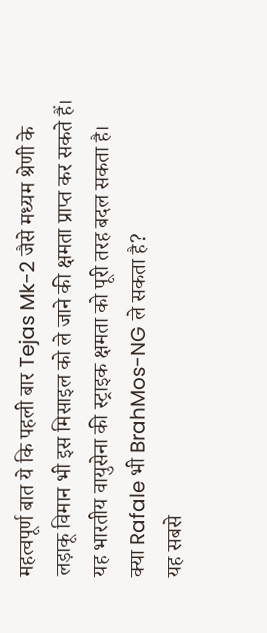महत्वपूर्ण बात ये कि पहली बार Tejas Mk-2 जैसे मध्यम श्रेणी के लड़ाकू विमान भी इस मिसाइल को ले जाने की क्षमता प्राप्त कर सकते हैं। यह भारतीय वायुसेना की स्ट्राइक क्षमता को पूरी तरह बदल सकता है।
क्या Rafale भी BrahMos-NG ले सकता है?
यह सबसे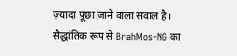ज़्यादा पूछा जाने वाला सवाल है। सैद्धांतिक रूप से BrahMos-NG का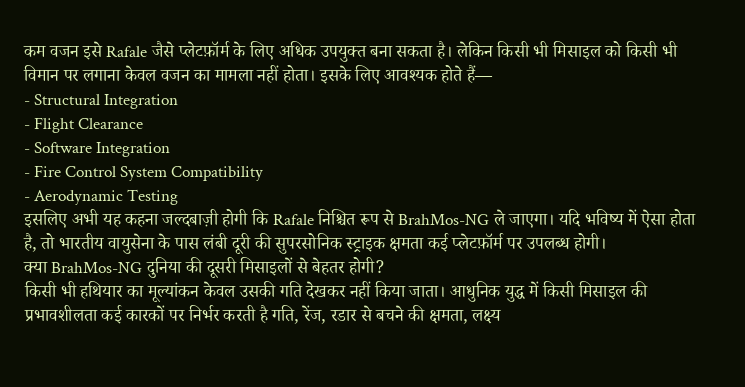कम वजन इसे Rafale जैसे प्लेटफ़ॉर्म के लिए अधिक उपयुक्त बना सकता है। लेकिन किसी भी मिसाइल को किसी भी विमान पर लगाना केवल वजन का मामला नहीं होता। इसके लिए आवश्यक होते हैं—
- Structural Integration
- Flight Clearance
- Software Integration
- Fire Control System Compatibility
- Aerodynamic Testing
इसलिए अभी यह कहना जल्दबाज़ी होगी कि Rafale निश्चित रूप से BrahMos-NG ले जाएगा। यदि भविष्य में ऐसा होता है, तो भारतीय वायुसेना के पास लंबी दूरी की सुपरसोनिक स्ट्राइक क्षमता कई प्लेटफ़ॉर्म पर उपलब्ध होगी।
क्या BrahMos-NG दुनिया की दूसरी मिसाइलों से बेहतर होगी?
किसी भी हथियार का मूल्यांकन केवल उसकी गति देखकर नहीं किया जाता। आधुनिक युद्ध में किसी मिसाइल की प्रभावशीलता कई कारकों पर निर्भर करती है गति, रेंज, रडार से बचने की क्षमता, लक्ष्य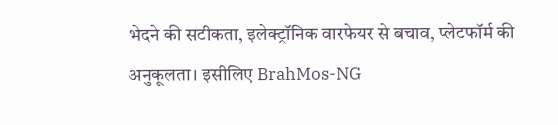भेदने की सटीकता, इलेक्ट्रॉनिक वारफेयर से बचाव, प्लेटफॉर्म की अनुकूलता। इसीलिए BrahMos-NG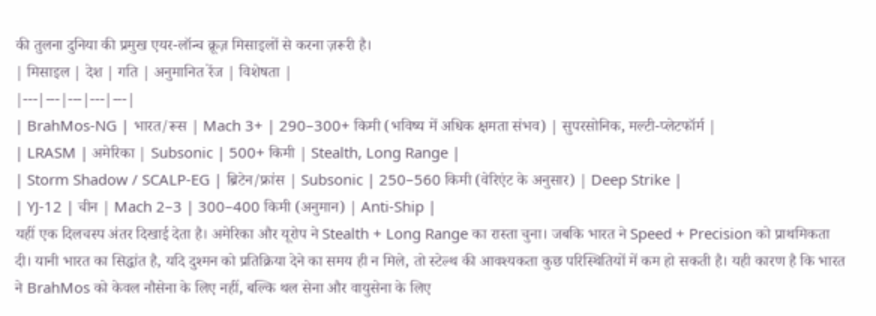की तुलना दुनिया की प्रमुख एयर-लॉन्च क्रूज़ मिसाइलों से करना ज़रूरी है।
| मिसाइल | देश | गति | अनुमानित रेंज | विशेषता |
|---|---|---|---|---|
| BrahMos-NG | भारत/रूस | Mach 3+ | 290–300+ किमी (भविष्य में अधिक क्षमता संभव) | सुपरसोनिक, मल्टी-प्लेटफॉर्म |
| LRASM | अमेरिका | Subsonic | 500+ किमी | Stealth, Long Range |
| Storm Shadow / SCALP-EG | ब्रिटेन/फ्रांस | Subsonic | 250–560 किमी (वेरिएंट के अनुसार) | Deep Strike |
| YJ-12 | चीन | Mach 2–3 | 300–400 किमी (अनुमान) | Anti-Ship |
यहीं एक दिलचस्प अंतर दिखाई देता है। अमेरिका और यूरोप ने Stealth + Long Range का रास्ता चुना। जबकि भारत ने Speed + Precision को प्राथमिकता दी। यानी भारत का सिद्धांत है, यदि दुश्मन को प्रतिक्रिया देने का समय ही न मिले, तो स्टेल्थ की आवश्यकता कुछ परिस्थितियों में कम हो सकती है। यही कारण है कि भारत ने BrahMos को केवल नौसेना के लिए नहीं, बल्कि थल सेना और वायुसेना के लिए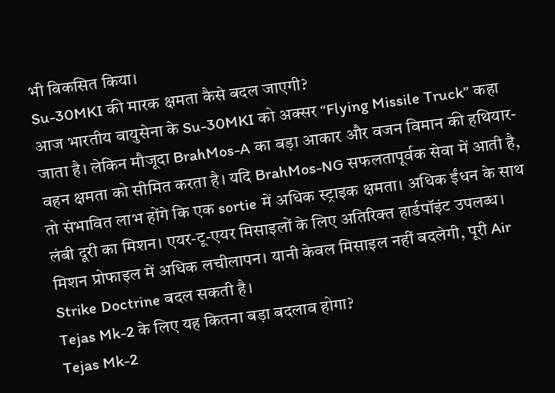भी विकसित किया।
Su-30MKI की मारक क्षमता कैसे बदल जाएगी?
आज भारतीय वायुसेना के Su-30MKI को अक्सर “Flying Missile Truck” कहा जाता है। लेकिन मौजूदा BrahMos-A का बड़ा आकार और वजन विमान की हथियार-वहन क्षमता को सीमित करता है। यदि BrahMos-NG सफलतापूर्वक सेवा में आती है, तो संभावित लाभ होंगे कि एक sortie में अधिक स्ट्राइक क्षमता। अधिक ईंधन के साथ लंबी दूरी का मिशन। एयर-टू-एयर मिसाइलों के लिए अतिरिक्त हार्डपॉइंट उपलब्ध। मिशन प्रोफाइल में अधिक लचीलापन। यानी केवल मिसाइल नहीं बदलेगी, पूरी Air Strike Doctrine बदल सकती है।
Tejas Mk-2 के लिए यह कितना बड़ा बदलाव होगा?
Tejas Mk-2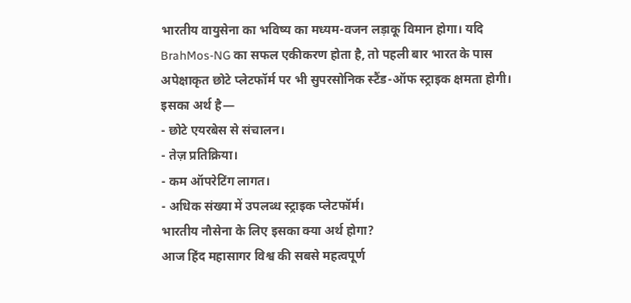भारतीय वायुसेना का भविष्य का मध्यम-वजन लड़ाकू विमान होगा। यदि BrahMos-NG का सफल एकीकरण होता है, तो पहली बार भारत के पास अपेक्षाकृत छोटे प्लेटफॉर्म पर भी सुपरसोनिक स्टैंड-ऑफ स्ट्राइक क्षमता होगी। इसका अर्थ है—
- छोटे एयरबेस से संचालन।
- तेज़ प्रतिक्रिया।
- कम ऑपरेटिंग लागत।
- अधिक संख्या में उपलब्ध स्ट्राइक प्लेटफॉर्म।
भारतीय नौसेना के लिए इसका क्या अर्थ होगा?
आज हिंद महासागर विश्व की सबसे महत्वपूर्ण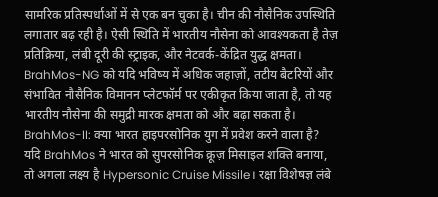सामरिक प्रतिस्पर्धाओं में से एक बन चुका है। चीन की नौसैनिक उपस्थिति लगातार बढ़ रही है। ऐसी स्थिति में भारतीय नौसेना को आवश्यकता है तेज़ प्रतिक्रिया, लंबी दूरी की स्ट्राइक, और नेटवर्क-केंद्रित युद्ध क्षमता। BrahMos-NG को यदि भविष्य में अधिक जहाज़ों, तटीय बैटरियों और संभावित नौसैनिक विमानन प्लेटफॉर्म पर एकीकृत किया जाता है, तो यह भारतीय नौसेना की समुद्री मारक क्षमता को और बढ़ा सकता है।
BrahMos-II: क्या भारत हाइपरसोनिक युग में प्रवेश करने वाला है?
यदि BrahMos ने भारत को सुपरसोनिक क्रूज़ मिसाइल शक्ति बनाया, तो अगला लक्ष्य है Hypersonic Cruise Missile। रक्षा विशेषज्ञ लंबे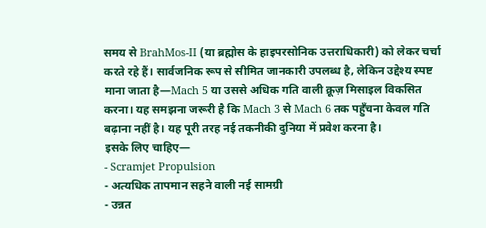समय से BrahMos-II (या ब्रह्मोस के हाइपरसोनिक उत्तराधिकारी) को लेकर चर्चा करते रहे हैं। सार्वजनिक रूप से सीमित जानकारी उपलब्ध है, लेकिन उद्देश्य स्पष्ट माना जाता है—Mach 5 या उससे अधिक गति वाली क्रूज़ मिसाइल विकसित करना। यह समझना जरूरी है कि Mach 3 से Mach 6 तक पहुँचना केवल गति बढ़ाना नहीं है। यह पूरी तरह नई तकनीकी दुनिया में प्रवेश करना है।
इसके लिए चाहिए—
- Scramjet Propulsion
- अत्यधिक तापमान सहने वाली नई सामग्री
- उन्नत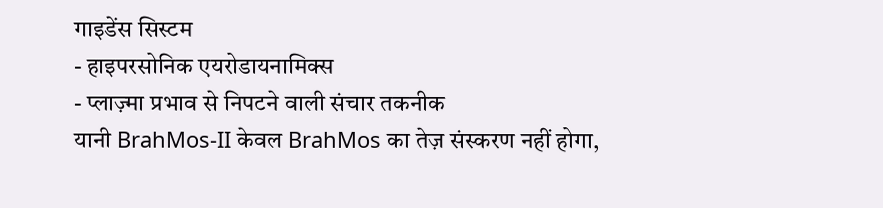गाइडेंस सिस्टम
- हाइपरसोनिक एयरोडायनामिक्स
- प्लाज़्मा प्रभाव से निपटने वाली संचार तकनीक
यानी BrahMos-II केवल BrahMos का तेज़ संस्करण नहीं होगा,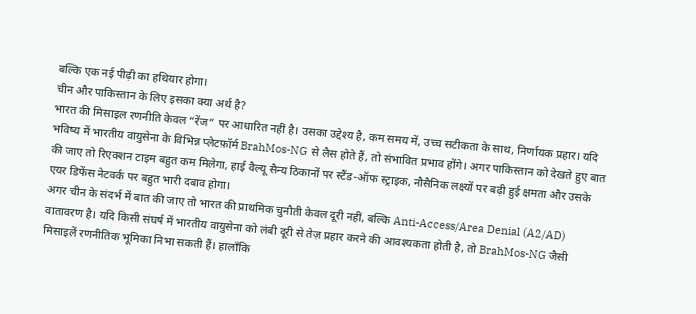बल्कि एक नई पीढ़ी का हथियार होगा।
चीन और पाकिस्तान के लिए इसका क्या अर्थ है?
भारत की मिसाइल रणनीति केवल “रेंज” पर आधारित नहीं है। उसका उद्देश्य है, कम समय में, उच्च सटीकता के साथ, निर्णायक प्रहार। यदि भविष्य में भारतीय वायुसेना के विभिन्न प्लेटफ़ॉर्म BrahMos-NG से लैस होते हैं, तो संभावित प्रभाव होंगे। अगर पाकिस्तान को देखते हुए बात की जाए तो रिएक्शन टाइम बहुत कम मिलेगा, हाई वैल्यू सैन्य ठिकानों पर स्टैंड-ऑफ स्ट्राइक, नौसैनिक लक्ष्यों पर बढ़ी हुई क्षमता और उसके एयर डिफेंस नेटवर्क पर बहुत भारी दबाव होगा।
अगर चीन के संदर्भ में बात की जाए तो भारत की प्राथमिक चुनौती केवल दूरी नहीं, बल्कि Anti-Access/Area Denial (A2/AD) वातावरण है। यदि किसी संघर्ष में भारतीय वायुसेना को लंबी दूरी से तेज़ प्रहार करने की आवश्यकता होती है, तो BrahMos-NG जैसी मिसाइलें रणनीतिक भूमिका निभा सकती हैं। हालाँकि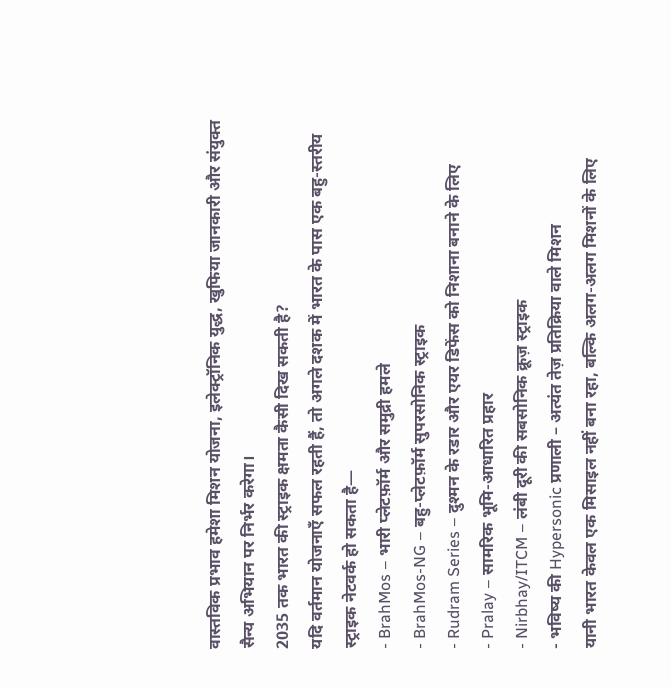वास्तविक प्रभाव हमेशा मिशन योजना, इलेक्ट्रॉनिक युद्ध, खुफिया जानकारी और संयुक्त सैन्य अभियान पर निर्भर करेगा।
2035 तक भारत की स्ट्राइक क्षमता कैसी दिख सकती है?
यदि वर्तमान योजनाएँ सफल रहती हैं, तो अगले दशक में भारत के पास एक बहु-स्तरीय स्ट्राइक नेटवर्क हो सकता है—
- BrahMos – भारी प्लेटफ़ॉर्म और समुद्री हमले
- BrahMos-NG – बहु-प्लेटफ़ॉर्म सुपरसोनिक स्ट्राइक
- Rudram Series – दुश्मन के रडार और एयर डिफेंस को निशाना बनाने के लिए
- Pralay – सामरिक भूमि-आधारित प्रहार
- Nirbhay/ITCM – लंबी दूरी की सबसोनिक क्रूज़ स्ट्राइक
- भविष्य की Hypersonic प्रणाली – अत्यंत तेज़ प्रतिक्रिया वाले मिशन
यानी भारत केवल एक मिसाइल नहीं बना रहा, बल्कि अलग-अलग मिशनों के लिए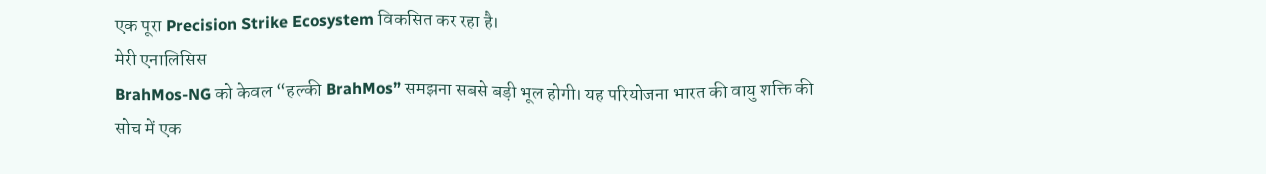एक पूरा Precision Strike Ecosystem विकसित कर रहा है।
मेरी एनालिसिस
BrahMos-NG को केवल “हल्की BrahMos” समझना सबसे बड़ी भूल होगी। यह परियोजना भारत की वायु शक्ति की सोच में एक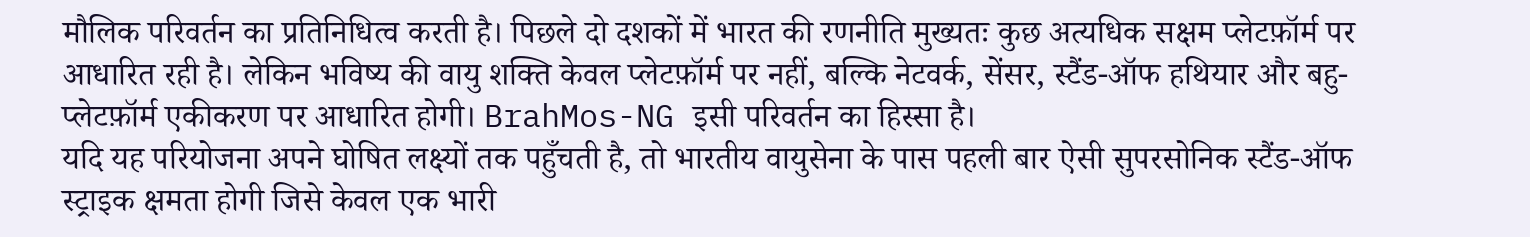मौलिक परिवर्तन का प्रतिनिधित्व करती है। पिछले दो दशकों में भारत की रणनीति मुख्यतः कुछ अत्यधिक सक्षम प्लेटफ़ॉर्म पर आधारित रही है। लेकिन भविष्य की वायु शक्ति केवल प्लेटफ़ॉर्म पर नहीं, बल्कि नेटवर्क, सेंसर, स्टैंड-ऑफ हथियार और बहु-प्लेटफ़ॉर्म एकीकरण पर आधारित होगी। BrahMos-NG इसी परिवर्तन का हिस्सा है।
यदि यह परियोजना अपने घोषित लक्ष्यों तक पहुँचती है, तो भारतीय वायुसेना के पास पहली बार ऐसी सुपरसोनिक स्टैंड-ऑफ स्ट्राइक क्षमता होगी जिसे केवल एक भारी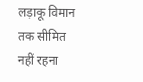लड़ाकू विमान तक सीमित नहीं रहना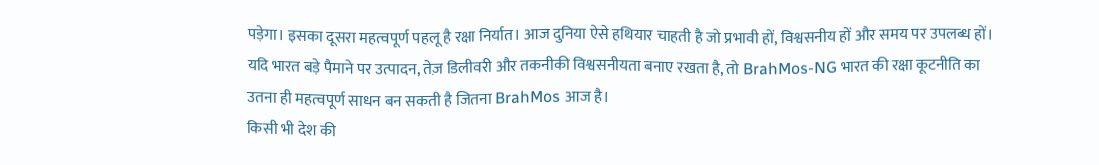पड़ेगा। इसका दूसरा महत्वपूर्ण पहलू है रक्षा निर्यात। आज दुनिया ऐसे हथियार चाहती है जो प्रभावी हों, विश्वसनीय हों और समय पर उपलब्ध हों। यदि भारत बड़े पैमाने पर उत्पादन, तेज़ डिलीवरी और तकनीकी विश्वसनीयता बनाए रखता है, तो BrahMos-NG भारत की रक्षा कूटनीति का उतना ही महत्वपूर्ण साधन बन सकती है जितना BrahMos आज है।
किसी भी देश की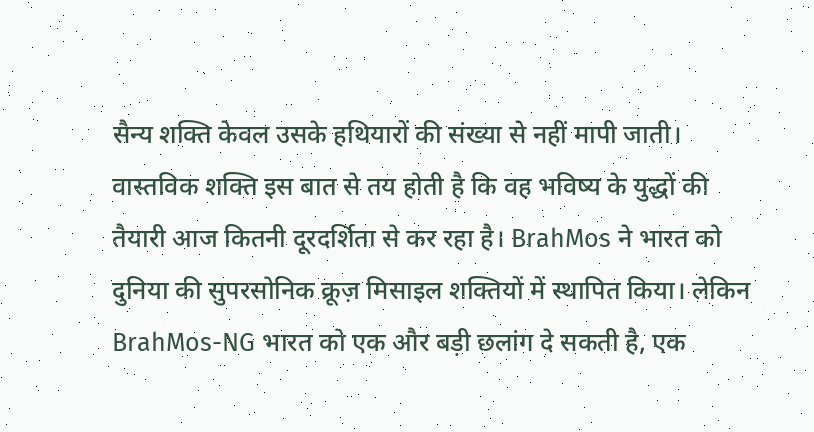सैन्य शक्ति केवल उसके हथियारों की संख्या से नहीं मापी जाती। वास्तविक शक्ति इस बात से तय होती है कि वह भविष्य के युद्धों की तैयारी आज कितनी दूरदर्शिता से कर रहा है। BrahMos ने भारत को दुनिया की सुपरसोनिक क्रूज़ मिसाइल शक्तियों में स्थापित किया। लेकिन BrahMos-NG भारत को एक और बड़ी छलांग दे सकती है, एक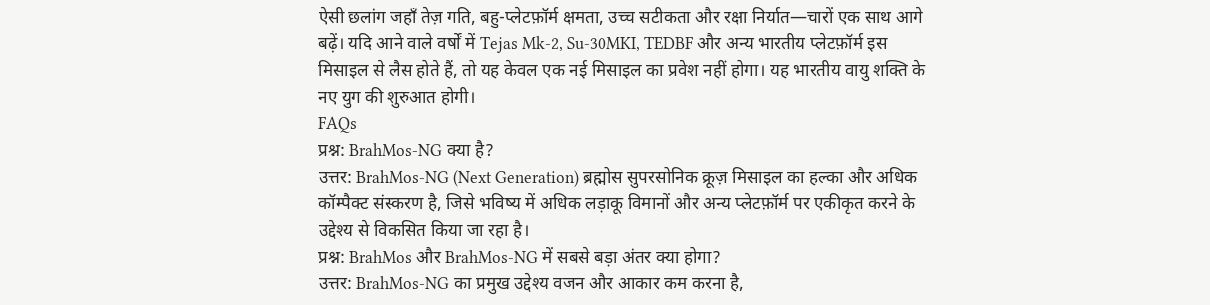ऐसी छलांग जहाँ तेज़ गति, बहु-प्लेटफ़ॉर्म क्षमता, उच्च सटीकता और रक्षा निर्यात—चारों एक साथ आगे बढ़ें। यदि आने वाले वर्षों में Tejas Mk-2, Su-30MKI, TEDBF और अन्य भारतीय प्लेटफ़ॉर्म इस मिसाइल से लैस होते हैं, तो यह केवल एक नई मिसाइल का प्रवेश नहीं होगा। यह भारतीय वायु शक्ति के नए युग की शुरुआत होगी।
FAQs
प्रश्न: BrahMos-NG क्या है?
उत्तर: BrahMos-NG (Next Generation) ब्रह्मोस सुपरसोनिक क्रूज़ मिसाइल का हल्का और अधिक कॉम्पैक्ट संस्करण है, जिसे भविष्य में अधिक लड़ाकू विमानों और अन्य प्लेटफ़ॉर्म पर एकीकृत करने के उद्देश्य से विकसित किया जा रहा है।
प्रश्न: BrahMos और BrahMos-NG में सबसे बड़ा अंतर क्या होगा?
उत्तर: BrahMos-NG का प्रमुख उद्देश्य वजन और आकार कम करना है,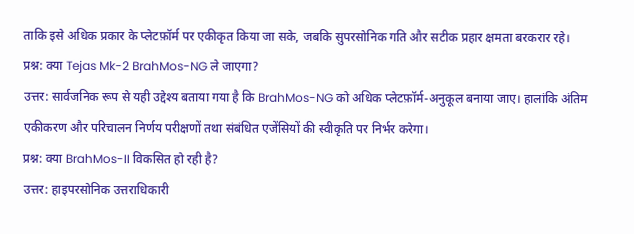ताकि इसे अधिक प्रकार के प्लेटफ़ॉर्म पर एकीकृत किया जा सके, जबकि सुपरसोनिक गति और सटीक प्रहार क्षमता बरकरार रहे।
प्रश्न: क्या Tejas Mk-2 BrahMos-NG ले जाएगा?
उत्तर: सार्वजनिक रूप से यही उद्देश्य बताया गया है कि BrahMos-NG को अधिक प्लेटफ़ॉर्म-अनुकूल बनाया जाए। हालांकि अंतिम एकीकरण और परिचालन निर्णय परीक्षणों तथा संबंधित एजेंसियों की स्वीकृति पर निर्भर करेगा।
प्रश्न: क्या BrahMos-II विकसित हो रही है?
उत्तर: हाइपरसोनिक उत्तराधिकारी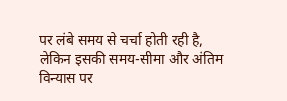पर लंबे समय से चर्चा होती रही है, लेकिन इसकी समय-सीमा और अंतिम विन्यास पर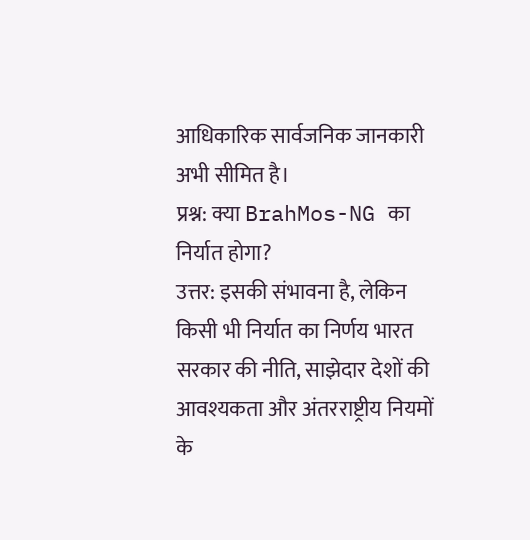आधिकारिक सार्वजनिक जानकारी अभी सीमित है।
प्रश्न: क्या BrahMos-NG का निर्यात होगा?
उत्तर: इसकी संभावना है, लेकिन किसी भी निर्यात का निर्णय भारत सरकार की नीति, साझेदार देशों की आवश्यकता और अंतरराष्ट्रीय नियमों के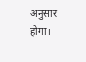अनुसार होगा।